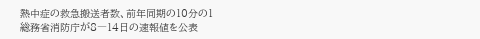熱中症の救急搬送者数、前年同期の10分の1
総務省消防庁が8―14日の速報値を公表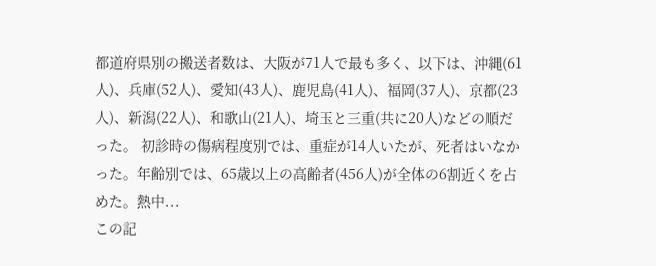都道府県別の搬送者数は、大阪が71人で最も多く、以下は、沖縄(61人)、兵庫(52人)、愛知(43人)、鹿児島(41人)、福岡(37人)、京都(23人)、新潟(22人)、和歌山(21人)、埼玉と三重(共に20人)などの順だった。 初診時の傷病程度別では、重症が14人いたが、死者はいなかった。年齢別では、65歳以上の高齢者(456人)が全体の6割近くを占めた。熱中...
この記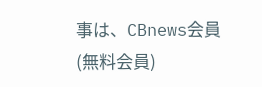事は、CBnews会員(無料会員)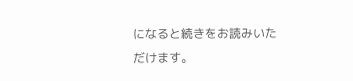になると続きをお読みいただけます。